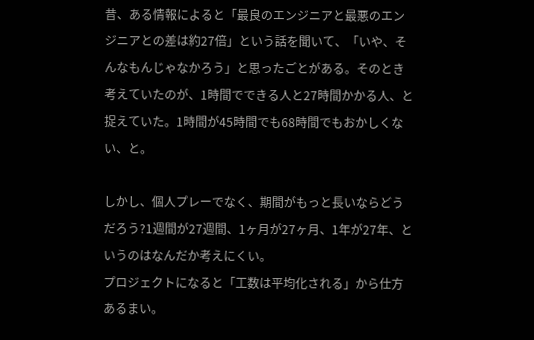昔、ある情報によると「最良のエンジニアと最悪のエンジニアとの差は約27倍」という話を聞いて、「いや、そんなもんじゃなかろう」と思ったごとがある。そのとき考えていたのが、1時間でできる人と27時間かかる人、と捉えていた。1時間が45時間でも68時間でもおかしくない、と。

しかし、個人プレーでなく、期間がもっと長いならどうだろう?1週間が27週間、1ヶ月が27ヶ月、1年が27年、というのはなんだか考えにくい。
プロジェクトになると「工数は平均化される」から仕方あるまい。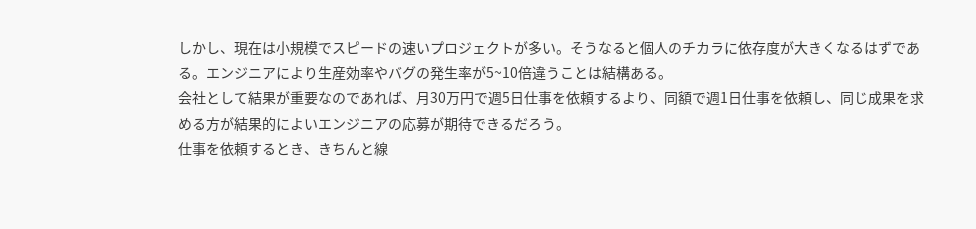しかし、現在は小規模でスピードの速いプロジェクトが多い。そうなると個人のチカラに依存度が大きくなるはずである。エンジニアにより生産効率やバグの発生率が5~10倍違うことは結構ある。
会社として結果が重要なのであれば、月30万円で週5日仕事を依頼するより、同額で週1日仕事を依頼し、同じ成果を求める方が結果的によいエンジニアの応募が期待できるだろう。
仕事を依頼するとき、きちんと線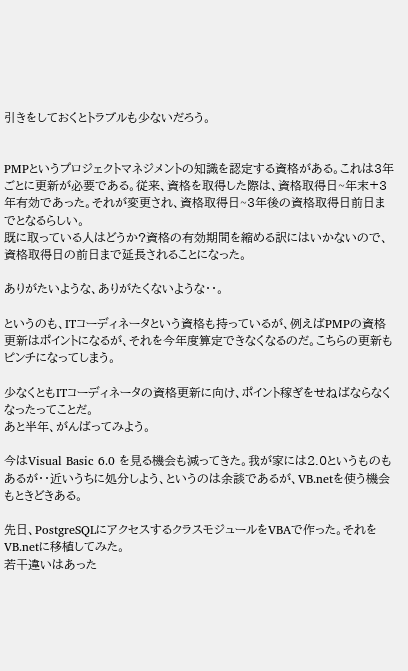引きをしておくとトラブルも少ないだろう。


PMPというプロジェクトマネジメントの知識を認定する資格がある。これは3年ごとに更新が必要である。従来、資格を取得した際は、資格取得日~年末+3年有効であった。それが変更され、資格取得日~3年後の資格取得日前日までとなるらしい。
既に取っている人はどうか?資格の有効期間を縮める訳にはいかないので、資格取得日の前日まで延長されることになった。

ありがたいような、ありがたくないような・・。

というのも、ITコーディネータという資格も持っているが、例えばPMPの資格更新はポイントになるが、それを今年度算定できなくなるのだ。こちらの更新もピンチになってしまう。

少なくともITコーディネータの資格更新に向け、ポイント稼ぎをせねばならなくなったってことだ。
あと半年、がんばってみよう。

今はVisual Basic 6.0 を見る機会も減ってきた。我が家には2.0というものもあるが・・近いうちに処分しよう、というのは余談であるが、VB.netを使う機会もときどきある。

先日、PostgreSQLにアクセスするクラスモジュールをVBAで作った。それをVB.netに移植してみた。
若干違いはあった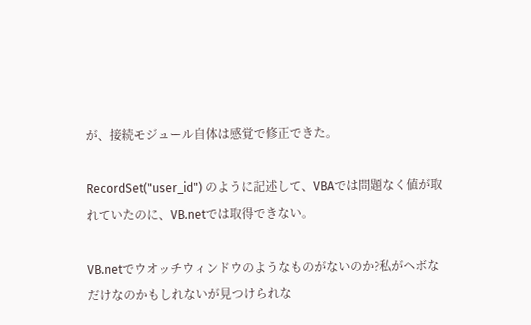が、接続モジュール自体は感覚で修正できた。

RecordSet("user_id") のように記述して、VBAでは問題なく値が取れていたのに、VB.netでは取得できない。

VB.netでウオッチウィンドウのようなものがないのか?私がヘボなだけなのかもしれないが見つけられな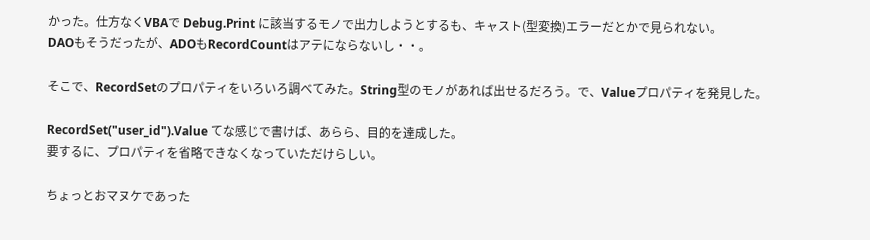かった。仕方なくVBAで Debug.Print に該当するモノで出力しようとするも、キャスト(型変換)エラーだとかで見られない。
DAOもそうだったが、ADOもRecordCountはアテにならないし・・。

そこで、RecordSetのプロパティをいろいろ調べてみた。String型のモノがあれば出せるだろう。で、Valueプロパティを発見した。

RecordSet("user_id").Value てな感じで書けば、あらら、目的を達成した。
要するに、プロパティを省略できなくなっていただけらしい。

ちょっとおマヌケであった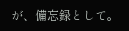が、備忘録として。